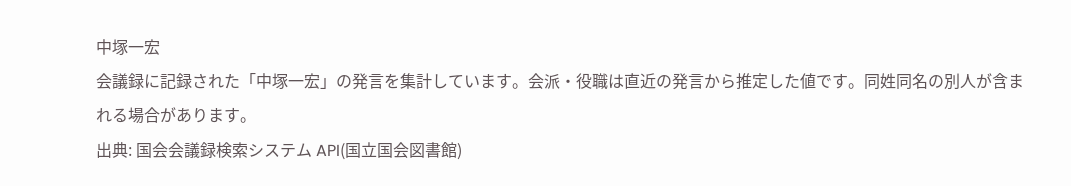中塚一宏
会議録に記録された「中塚一宏」の発言を集計しています。会派・役職は直近の発言から推定した値です。同姓同名の別人が含まれる場合があります。
出典: 国会会議録検索システム API(国立国会図書館)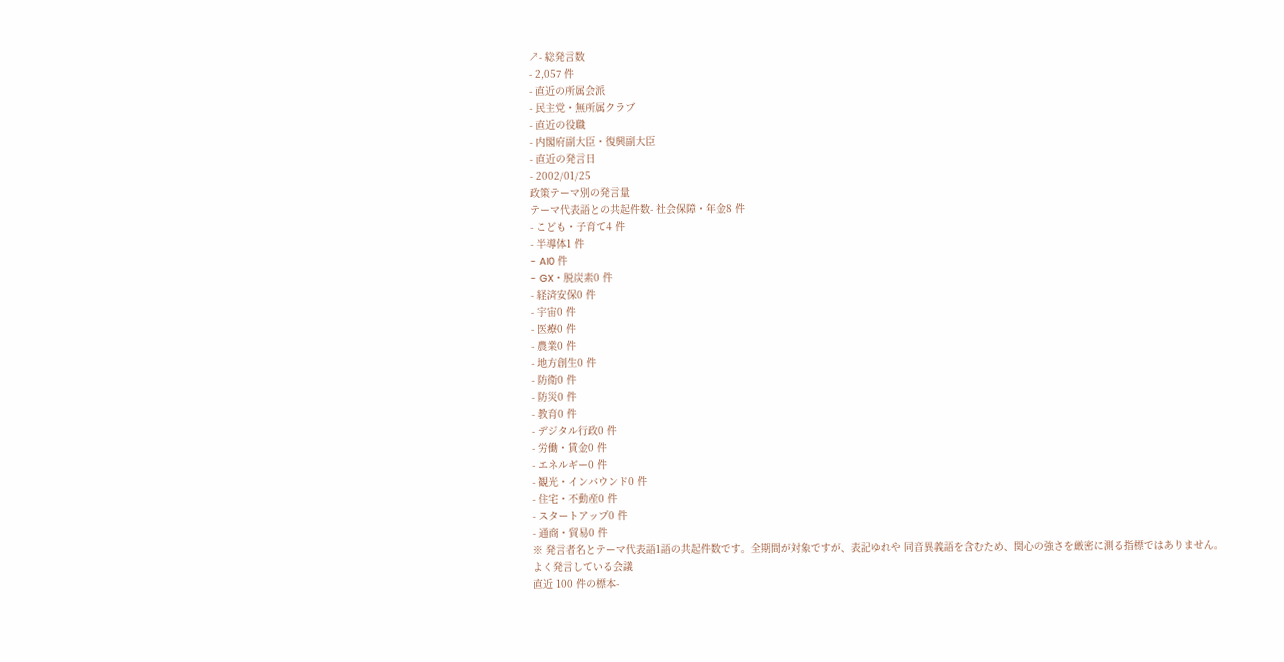↗- 総発言数
- 2,057 件
- 直近の所属会派
- 民主党・無所属クラブ
- 直近の役職
- 内閣府副大臣・復興副大臣
- 直近の発言日
- 2002/01/25
政策テーマ別の発言量
テーマ代表語との共起件数- 社会保障・年金8 件
- こども・子育て4 件
- 半導体1 件
- AI0 件
- GX・脱炭素0 件
- 経済安保0 件
- 宇宙0 件
- 医療0 件
- 農業0 件
- 地方創生0 件
- 防衛0 件
- 防災0 件
- 教育0 件
- デジタル行政0 件
- 労働・賃金0 件
- エネルギー0 件
- 観光・インバウンド0 件
- 住宅・不動産0 件
- スタートアップ0 件
- 通商・貿易0 件
※ 発言者名とテーマ代表語1語の共起件数です。全期間が対象ですが、表記ゆれや 同音異義語を含むため、関心の強さを厳密に測る指標ではありません。
よく発言している会議
直近 100 件の標本-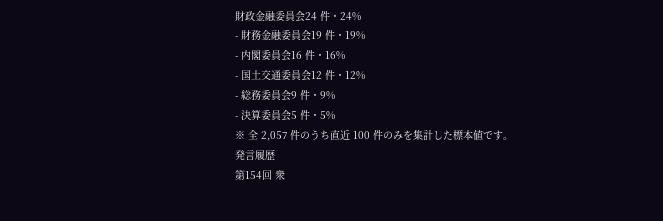財政金融委員会24 件・24%
- 財務金融委員会19 件・19%
- 内閣委員会16 件・16%
- 国土交通委員会12 件・12%
- 総務委員会9 件・9%
- 決算委員会5 件・5%
※ 全 2,057 件のうち直近 100 件のみを集計した標本値です。
発言履歴
第154回 衆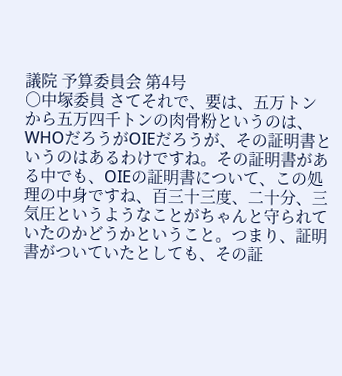議院 予算委員会 第4号
○中塚委員 さてそれで、要は、五万トンから五万四千トンの肉骨粉というのは、WHOだろうがOIEだろうが、その証明書というのはあるわけですね。その証明書がある中でも、OIEの証明書について、この処理の中身ですね、百三十三度、二十分、三気圧というようなことがちゃんと守られていたのかどうかということ。つまり、証明書がついていたとしても、その証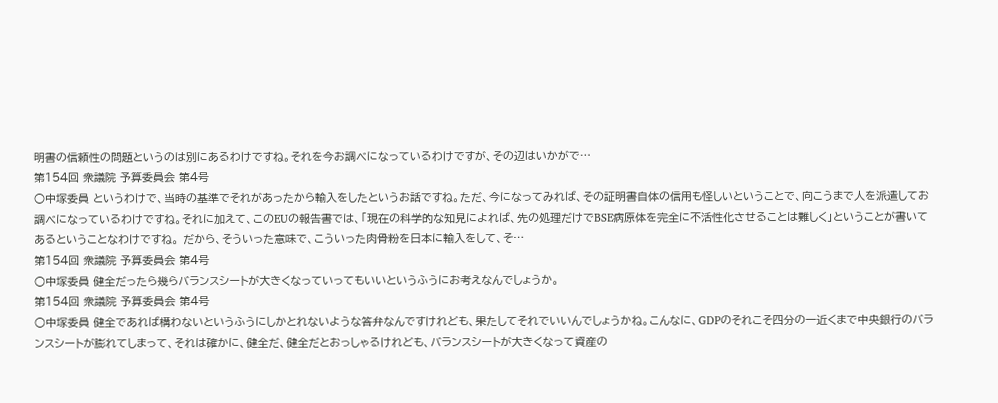明書の信頼性の問題というのは別にあるわけですね。それを今お調べになっているわけですが、その辺はいかがで…
第154回 衆議院 予算委員会 第4号
○中塚委員 というわけで、当時の基準でそれがあったから輸入をしたというお話ですね。ただ、今になってみれば、その証明書自体の信用も怪しいということで、向こうまで人を派遣してお調べになっているわけですね。それに加えて、このEUの報告書では、「現在の科学的な知見によれば、先の処理だけでBSE病原体を完全に不活性化させることは難しく」ということが書いてあるということなわけですね。 だから、そういった意味で、こういった肉骨粉を日本に輸入をして、そ…
第154回 衆議院 予算委員会 第4号
○中塚委員 健全だったら幾らバランスシートが大きくなっていってもいいというふうにお考えなんでしょうか。
第154回 衆議院 予算委員会 第4号
○中塚委員 健全であれば構わないというふうにしかとれないような答弁なんですけれども、果たしてそれでいいんでしょうかね。こんなに、GDPのそれこそ四分の一近くまで中央銀行のバランスシートが膨れてしまって、それは確かに、健全だ、健全だとおっしゃるけれども、バランスシートが大きくなって資産の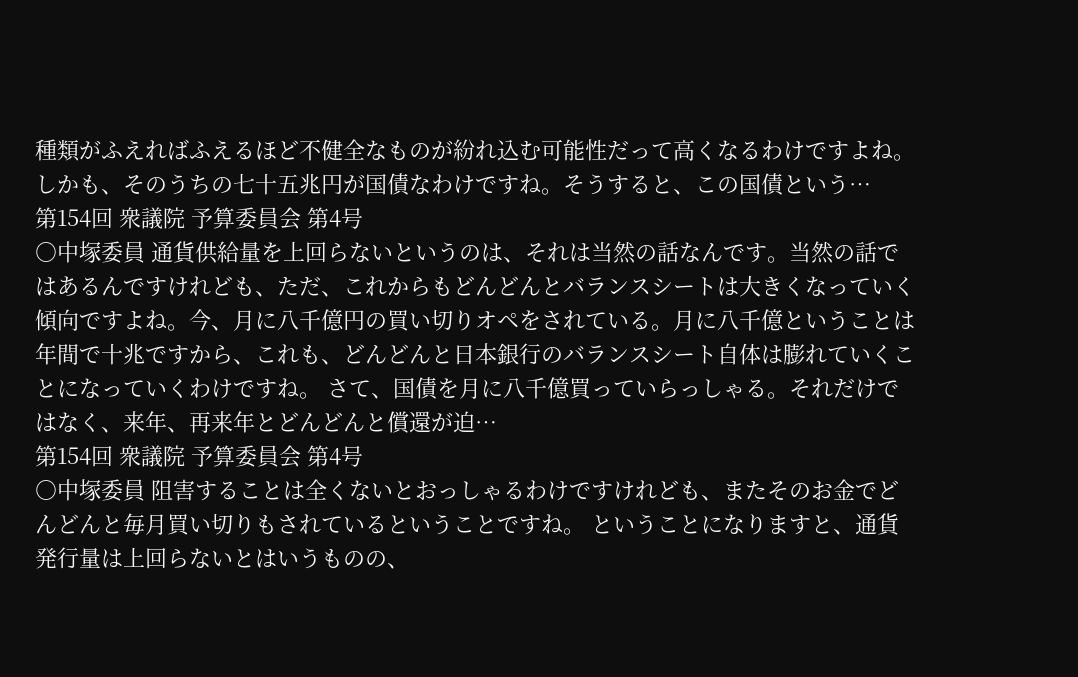種類がふえればふえるほど不健全なものが紛れ込む可能性だって高くなるわけですよね。しかも、そのうちの七十五兆円が国債なわけですね。そうすると、この国債という…
第154回 衆議院 予算委員会 第4号
○中塚委員 通貨供給量を上回らないというのは、それは当然の話なんです。当然の話ではあるんですけれども、ただ、これからもどんどんとバランスシートは大きくなっていく傾向ですよね。今、月に八千億円の買い切りオペをされている。月に八千億ということは年間で十兆ですから、これも、どんどんと日本銀行のバランスシート自体は膨れていくことになっていくわけですね。 さて、国債を月に八千億買っていらっしゃる。それだけではなく、来年、再来年とどんどんと償還が迫…
第154回 衆議院 予算委員会 第4号
○中塚委員 阻害することは全くないとおっしゃるわけですけれども、またそのお金でどんどんと毎月買い切りもされているということですね。 ということになりますと、通貨発行量は上回らないとはいうものの、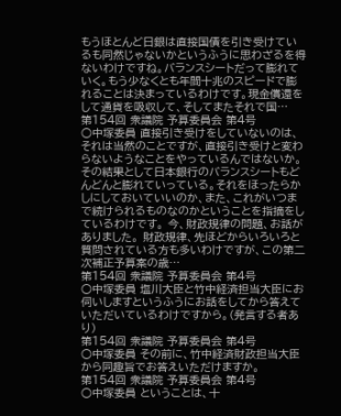もうほとんど日銀は直接国債を引き受けているも同然じゃないかというふうに思わざるを得ないわけですね。バランスシートだって膨れていく。もう少なくとも年間十兆のスピードで膨れることは決まっているわけです。現金償還をして通貨を吸収して、そしてまたそれで国…
第154回 衆議院 予算委員会 第4号
○中塚委員 直接引き受けをしていないのは、それは当然のことですが、直接引き受けと変わらないようなことをやっているんではないか。その結果として日本銀行のバランスシートもどんどんと膨れていっている。それをほったらかしにしておいていいのか、また、これがいつまで続けられるものなのかということを指摘をしているわけです。 今、財政規律の問題、お話がありました。 財政規律、先ほどからいろいろと質問されている方も多いわけですが、この第二次補正予算案の歳…
第154回 衆議院 予算委員会 第4号
○中塚委員 塩川大臣と竹中経済担当大臣にお伺いしますというふうにお話をしてから答えていただいているわけですから。(発言する者あり)
第154回 衆議院 予算委員会 第4号
○中塚委員 その前に、竹中経済財政担当大臣から同趣旨でお答えいただけますか。
第154回 衆議院 予算委員会 第4号
○中塚委員 ということは、十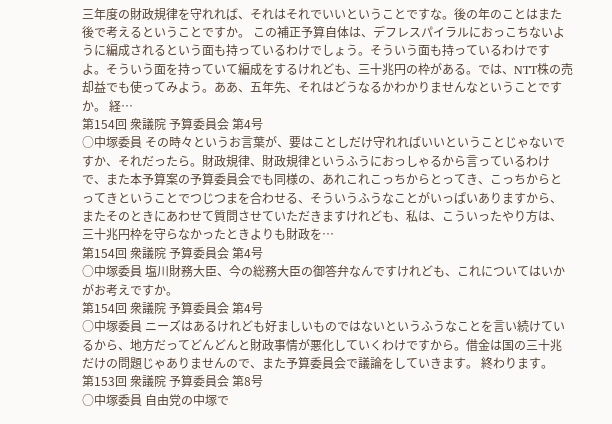三年度の財政規律を守れれば、それはそれでいいということですな。後の年のことはまた後で考えるということですか。 この補正予算自体は、デフレスパイラルにおっこちないように編成されるという面も持っているわけでしょう。そういう面も持っているわけですよ。そういう面を持っていて編成をするけれども、三十兆円の枠がある。では、NTT株の売却益でも使ってみよう。ああ、五年先、それはどうなるかわかりませんなということですか。 経…
第154回 衆議院 予算委員会 第4号
○中塚委員 その時々というお言葉が、要はことしだけ守れればいいということじゃないですか、それだったら。財政規律、財政規律というふうにおっしゃるから言っているわけで、また本予算案の予算委員会でも同様の、あれこれこっちからとってき、こっちからとってきということでつじつまを合わせる、そういうふうなことがいっぱいありますから、またそのときにあわせて質問させていただきますけれども、私は、こういったやり方は、三十兆円枠を守らなかったときよりも財政を…
第154回 衆議院 予算委員会 第4号
○中塚委員 塩川財務大臣、今の総務大臣の御答弁なんですけれども、これについてはいかがお考えですか。
第154回 衆議院 予算委員会 第4号
○中塚委員 ニーズはあるけれども好ましいものではないというふうなことを言い続けているから、地方だってどんどんと財政事情が悪化していくわけですから。借金は国の三十兆だけの問題じゃありませんので、また予算委員会で議論をしていきます。 終わります。
第153回 衆議院 予算委員会 第8号
○中塚委員 自由党の中塚で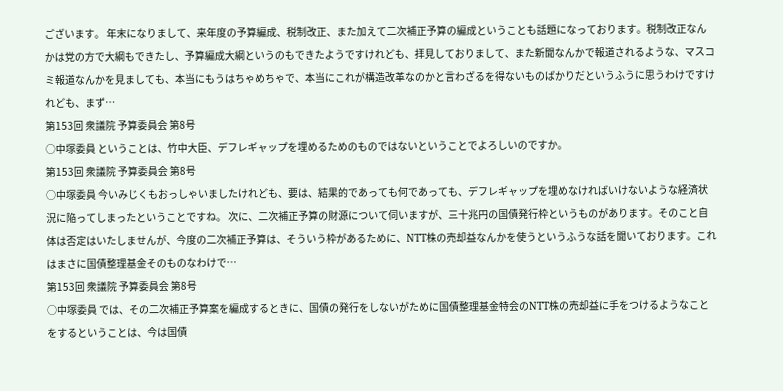ございます。 年末になりまして、来年度の予算編成、税制改正、また加えて二次補正予算の編成ということも話題になっております。税制改正なんかは党の方で大綱もできたし、予算編成大綱というのもできたようですけれども、拝見しておりまして、また新聞なんかで報道されるような、マスコミ報道なんかを見ましても、本当にもうはちゃめちゃで、本当にこれが構造改革なのかと言わざるを得ないものばかりだというふうに思うわけですけれども、まず…
第153回 衆議院 予算委員会 第8号
○中塚委員 ということは、竹中大臣、デフレギャップを埋めるためのものではないということでよろしいのですか。
第153回 衆議院 予算委員会 第8号
○中塚委員 今いみじくもおっしゃいましたけれども、要は、結果的であっても何であっても、デフレギャップを埋めなければいけないような経済状況に陥ってしまったということですね。 次に、二次補正予算の財源について伺いますが、三十兆円の国債発行枠というものがあります。そのこと自体は否定はいたしませんが、今度の二次補正予算は、そういう枠があるために、NTT株の売却益なんかを使うというふうな話を聞いております。これはまさに国債整理基金そのものなわけで…
第153回 衆議院 予算委員会 第8号
○中塚委員 では、その二次補正予算案を編成するときに、国債の発行をしないがために国債整理基金特会のNTT株の売却益に手をつけるようなことをするということは、今は国債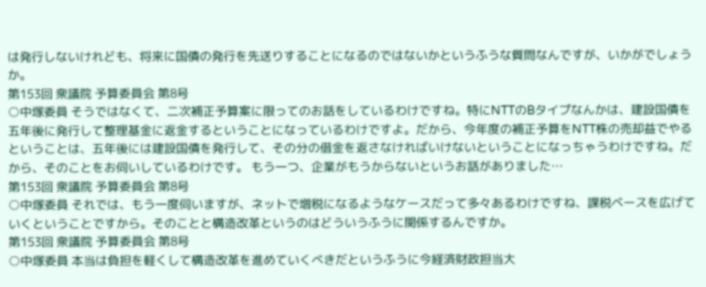は発行しないけれども、将来に国債の発行を先送りすることになるのではないかというふうな質問なんですが、いかがでしょうか。
第153回 衆議院 予算委員会 第8号
○中塚委員 そうではなくて、二次補正予算案に限ってのお話をしているわけですね。特にNTTのBタイプなんかは、建設国債を五年後に発行して整理基金に返金するということになっているわけですよ。だから、今年度の補正予算をNTT株の売却益でやるということは、五年後には建設国債を発行して、その分の借金を返さなければいけないということになっちゃうわけですね。だから、そのことをお伺いしているわけです。 もう一つ、企業がもうからないというお話がありました…
第153回 衆議院 予算委員会 第8号
○中塚委員 それでは、もう一度伺いますが、ネットで増税になるようなケースだって多々あるわけですね、課税ベースを広げていくということですから。そのことと構造改革というのはどういうふうに関係するんですか。
第153回 衆議院 予算委員会 第8号
○中塚委員 本当は負担を軽くして構造改革を進めていくべきだというふうに今経済財政担当大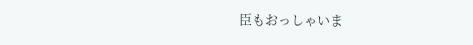臣もおっしゃいま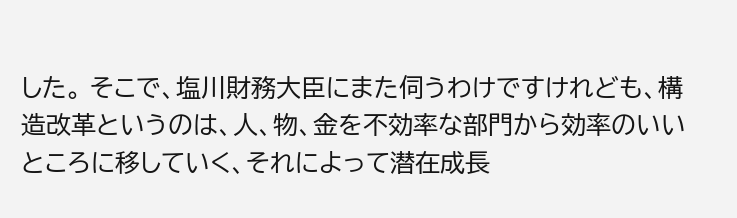した。 そこで、塩川財務大臣にまた伺うわけですけれども、構造改革というのは、人、物、金を不効率な部門から効率のいいところに移していく、それによって潜在成長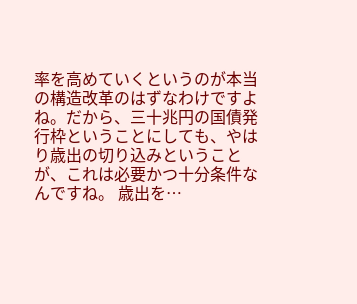率を高めていくというのが本当の構造改革のはずなわけですよね。だから、三十兆円の国債発行枠ということにしても、やはり歳出の切り込みということが、これは必要かつ十分条件なんですね。 歳出を…